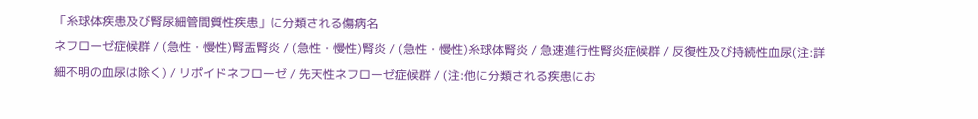「糸球体疾患及び腎尿細管間質性疾患」に分類される傷病名
ネフローゼ症候群 / (急性・慢性)腎盂腎炎 / (急性・慢性)腎炎 / (急性・慢性)糸球体腎炎 / 急速進行性腎炎症候群 / 反復性及び持続性血尿(注:詳細不明の血尿は除く) / リポイドネフローゼ / 先天性ネフローゼ症候群 / (注:他に分類される疾患にお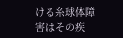ける糸球体障害はその疾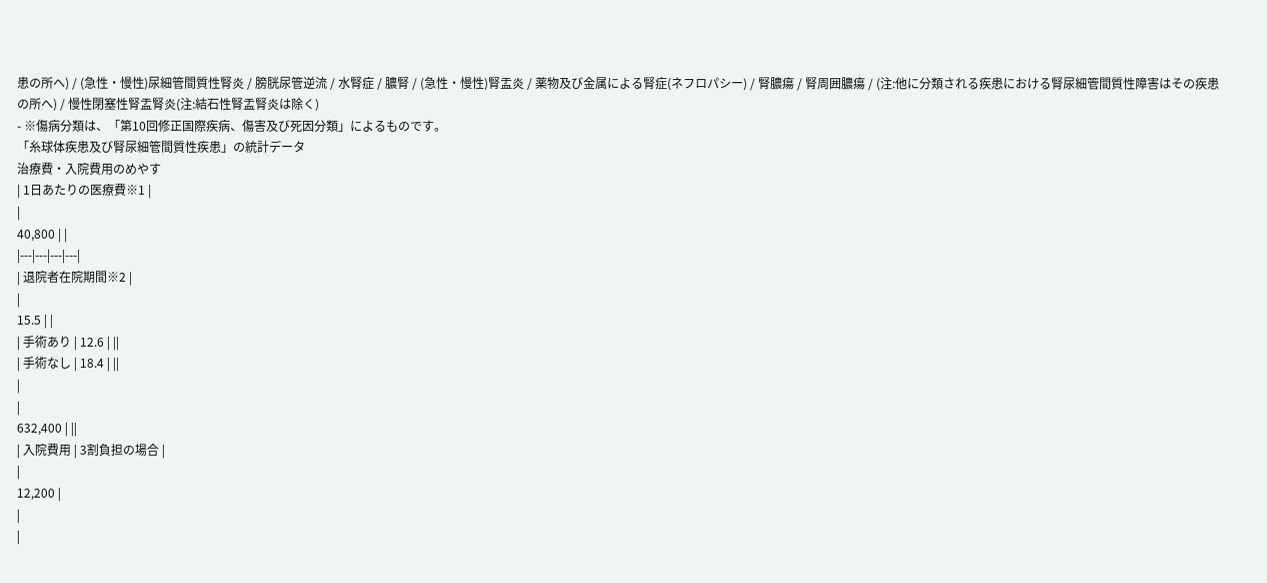患の所へ) / (急性・慢性)尿細管間質性腎炎 / 膀胱尿管逆流 / 水腎症 / 膿腎 / (急性・慢性)腎盂炎 / 薬物及び金属による腎症(ネフロパシー) / 腎膿瘍 / 腎周囲膿瘍 / (注:他に分類される疾患における腎尿細管間質性障害はその疾患の所へ) / 慢性閉塞性腎盂腎炎(注:結石性腎盂腎炎は除く)
- ※傷病分類は、「第10回修正国際疾病、傷害及び死因分類」によるものです。
「糸球体疾患及び腎尿細管間質性疾患」の統計データ
治療費・入院費用のめやす
| 1日あたりの医療費※1 |
|
40,800 | |
|---|---|---|---|
| 退院者在院期間※2 |
|
15.5 | |
| 手術あり | 12.6 | ||
| 手術なし | 18.4 | ||
|
|
632,400 | ||
| 入院費用 | 3割負担の場合 |
|
12,200 |
|
|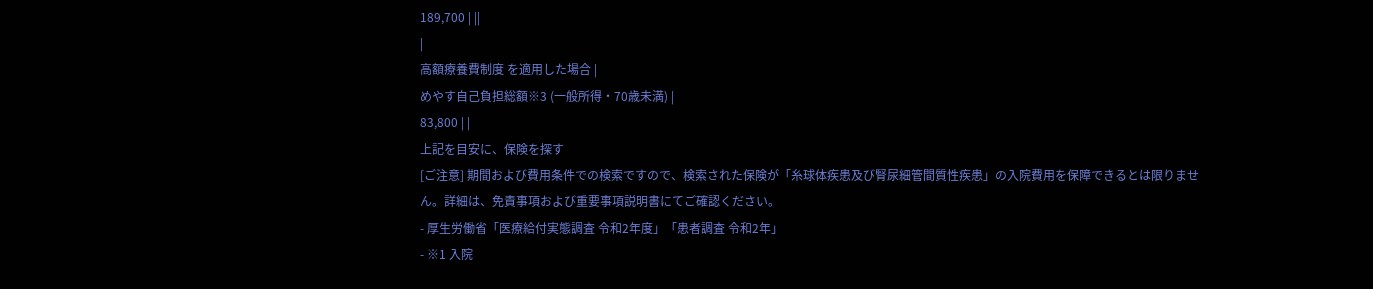189,700 | ||
|
高額療養費制度 を適用した場合 |
めやす自己負担総額※3 (一般所得・70歳未満) |
83,800 | |
上記を目安に、保険を探す
[ご注意] 期間および費用条件での検索ですので、検索された保険が「糸球体疾患及び腎尿細管間質性疾患」の入院費用を保障できるとは限りません。詳細は、免責事項および重要事項説明書にてご確認ください。
- 厚生労働省「医療給付実態調査 令和2年度」「患者調査 令和2年」
- ※1 入院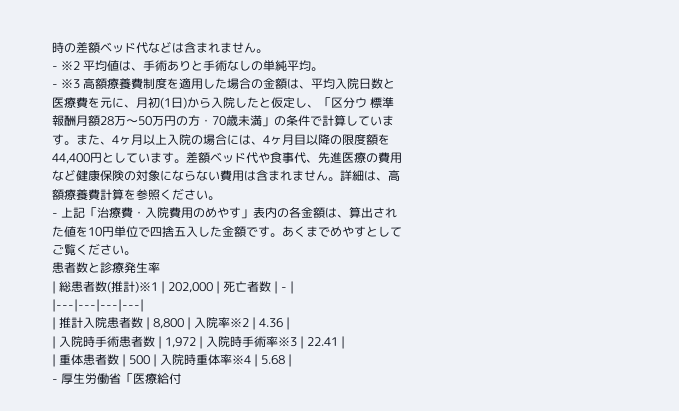時の差額ベッド代などは含まれません。
- ※2 平均値は、手術ありと手術なしの単純平均。
- ※3 高額療養費制度を適用した場合の金額は、平均入院日数と医療費を元に、月初(1日)から入院したと仮定し、「区分ウ 標準報酬月額28万〜50万円の方・70歳未満」の条件で計算しています。また、4ヶ月以上入院の場合には、4ヶ月目以降の限度額を44,400円としています。差額ベッド代や食事代、先進医療の費用など健康保険の対象にならない費用は含まれません。詳細は、高額療養費計算を参照ください。
- 上記「治療費・入院費用のめやす」表内の各金額は、算出された値を10円単位で四捨五入した金額です。あくまでめやすとしてご覧ください。
患者数と診療発生率
| 総患者数(推計)※1 | 202,000 | 死亡者数 | - |
|---|---|---|---|
| 推計入院患者数 | 8,800 | 入院率※2 | 4.36 |
| 入院時手術患者数 | 1,972 | 入院時手術率※3 | 22.41 |
| 重体患者数 | 500 | 入院時重体率※4 | 5.68 |
- 厚生労働省「医療給付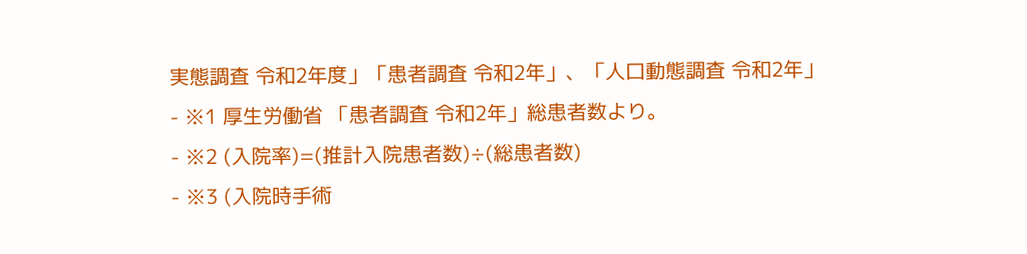実態調査 令和2年度」「患者調査 令和2年」、「人口動態調査 令和2年」
- ※1 厚生労働省 「患者調査 令和2年」総患者数より。
- ※2 (入院率)=(推計入院患者数)÷(総患者数)
- ※3 (入院時手術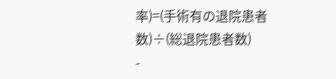率)=(手術有の退院患者数)÷(総退院患者数)
-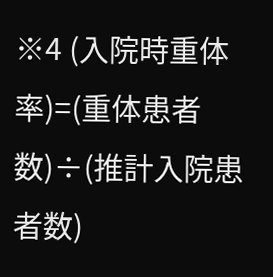※4 (入院時重体率)=(重体患者数)÷(推計入院患者数)